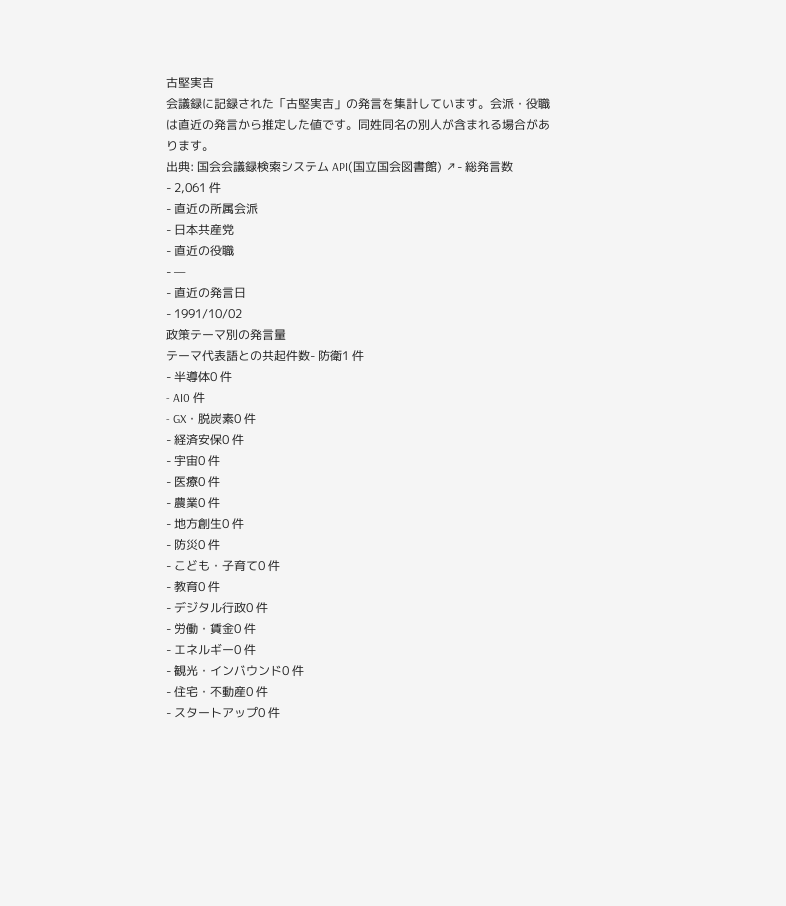古堅実吉
会議録に記録された「古堅実吉」の発言を集計しています。会派・役職は直近の発言から推定した値です。同姓同名の別人が含まれる場合があります。
出典: 国会会議録検索システム API(国立国会図書館) ↗- 総発言数
- 2,061 件
- 直近の所属会派
- 日本共産党
- 直近の役職
- —
- 直近の発言日
- 1991/10/02
政策テーマ別の発言量
テーマ代表語との共起件数- 防衛1 件
- 半導体0 件
- AI0 件
- GX・脱炭素0 件
- 経済安保0 件
- 宇宙0 件
- 医療0 件
- 農業0 件
- 地方創生0 件
- 防災0 件
- こども・子育て0 件
- 教育0 件
- デジタル行政0 件
- 労働・賃金0 件
- エネルギー0 件
- 観光・インバウンド0 件
- 住宅・不動産0 件
- スタートアップ0 件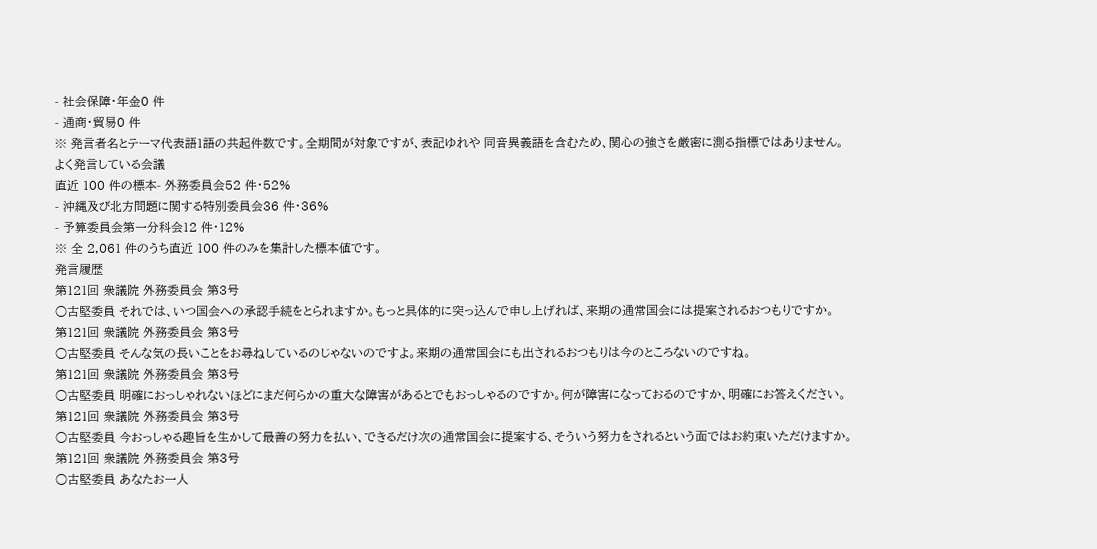- 社会保障・年金0 件
- 通商・貿易0 件
※ 発言者名とテーマ代表語1語の共起件数です。全期間が対象ですが、表記ゆれや 同音異義語を含むため、関心の強さを厳密に測る指標ではありません。
よく発言している会議
直近 100 件の標本- 外務委員会52 件・52%
- 沖縄及び北方問題に関する特別委員会36 件・36%
- 予算委員会第一分科会12 件・12%
※ 全 2,061 件のうち直近 100 件のみを集計した標本値です。
発言履歴
第121回 衆議院 外務委員会 第3号
○古堅委員 それでは、いつ国会への承認手続をとられますか。もっと具体的に突っ込んで申し上げれば、来期の通常国会には提案されるおつもりですか。
第121回 衆議院 外務委員会 第3号
○古堅委員 そんな気の長いことをお尋ねしているのじゃないのですよ。来期の通常国会にも出されるおつもりは今のところないのですね。
第121回 衆議院 外務委員会 第3号
○古堅委員 明確におっしゃれないほどにまだ何らかの重大な障害があるとでもおっしゃるのですか。何が障害になっておるのですか、明確にお答えください。
第121回 衆議院 外務委員会 第3号
○古堅委員 今おっしゃる趣旨を生かして最善の努力を払い、できるだけ次の通常国会に提案する、そういう努力をされるという面ではお約束いただけますか。
第121回 衆議院 外務委員会 第3号
○古堅委員 あなたお一人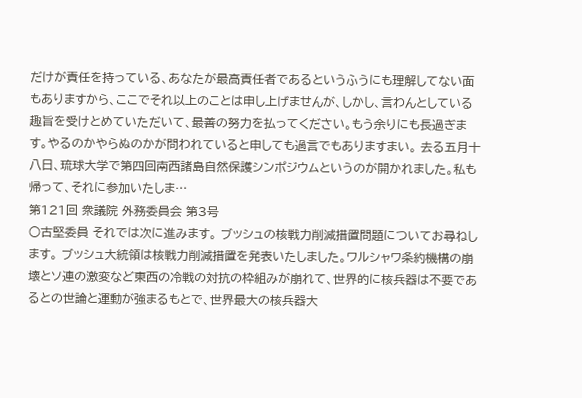だけが責任を持っている、あなたが最高責任者であるというふうにも理解してない面もありますから、ここでそれ以上のことは申し上げませんが、しかし、言わんとしている趣旨を受けとめていただいて、最善の努力を払ってください。もう余りにも長過ぎます。やるのかやらぬのかが問われていると申しても過言でもありますまい。 去る五月十八日、琉球大学で第四回南西諸島自然保護シンポジウムというのが開かれました。私も帰って、それに参加いたしま…
第121回 衆議院 外務委員会 第3号
○古堅委員 それでは次に進みます。 ブッシュの核戦力削減措置問題についてお尋ねします。 ブッシュ大統領は核戦力削減措置を発表いたしました。ワルシャワ条約機構の崩壊とソ連の激変など東西の冷戦の対抗の枠組みが崩れて、世界的に核兵器は不要であるとの世論と運動が強まるもとで、世界最大の核兵器大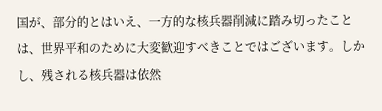国が、部分的とはいえ、一方的な核兵器削減に踏み切ったことは、世界平和のために大変歓迎すべきことではございます。しかし、残される核兵器は依然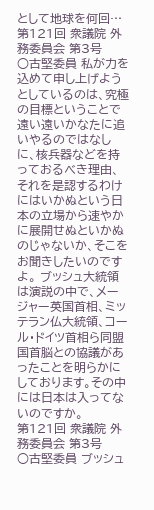として地球を何回…
第121回 衆議院 外務委員会 第3号
○古堅委員 私が力を込めて申し上げようとしているのは、究極の目標ということで遠い遠いかなたに追いやるのではなしに、核兵器などを持っておるべき理由、それを是認するわけにはいかぬという日本の立場から速やかに展開せぬといかぬのじゃないか、そこをお聞きしたいのですよ。 ブッシュ大統領は演説の中で、メージャー英国首相、ミッテラン仏大統領、コール・ドイツ首相ら同盟国首脳との協議があったことを明らかにしております。その中には日本は入ってないのですか。
第121回 衆議院 外務委員会 第3号
○古堅委員 ブッシュ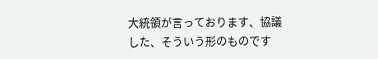大統領が言っております、協議した、そういう形のものです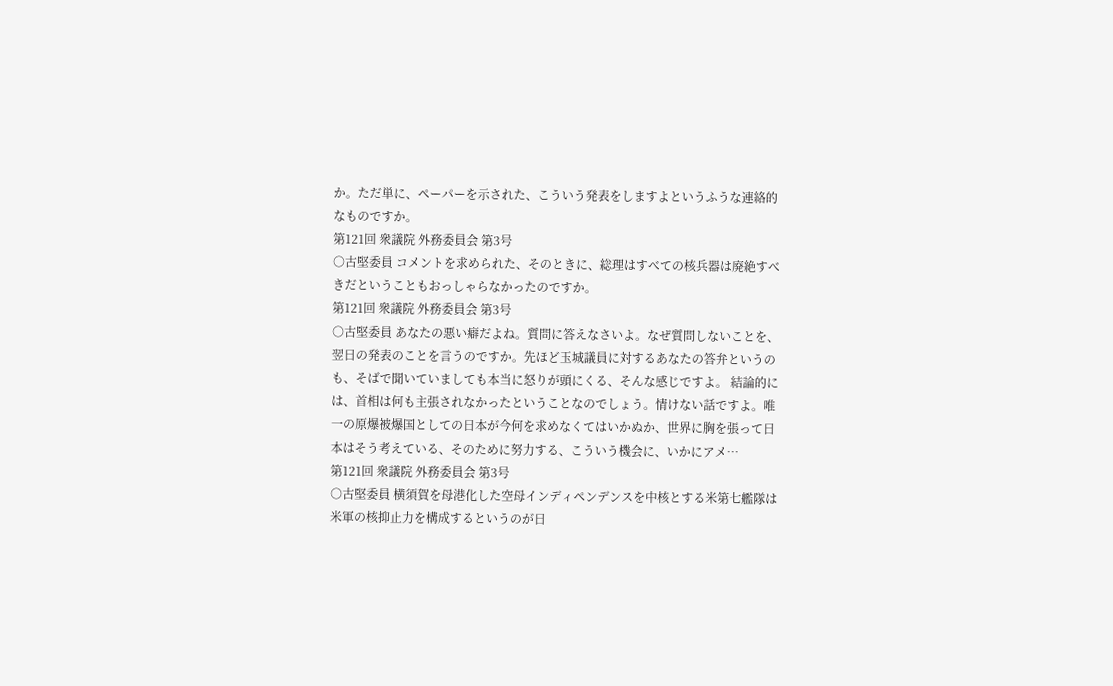か。ただ単に、ペーパーを示された、こういう発表をしますよというふうな連絡的なものですか。
第121回 衆議院 外務委員会 第3号
○古堅委員 コメントを求められた、そのときに、総理はすべての核兵器は廃絶すべきだということもおっしゃらなかったのですか。
第121回 衆議院 外務委員会 第3号
○古堅委員 あなたの悪い癖だよね。質問に答えなさいよ。なぜ質問しないことを、翌日の発表のことを言うのですか。先ほど玉城議員に対するあなたの答弁というのも、そばで聞いていましても本当に怒りが頭にくる、そんな感じですよ。 結論的には、首相は何も主張されなかったということなのでしょう。情けない話ですよ。唯一の原爆被爆国としての日本が今何を求めなくてはいかぬか、世界に胸を張って日本はそう考えている、そのために努力する、こういう機会に、いかにアメ…
第121回 衆議院 外務委員会 第3号
○古堅委員 横須賀を母港化した空母インディペンデンスを中核とする米第七艦隊は米軍の核抑止力を構成するというのが日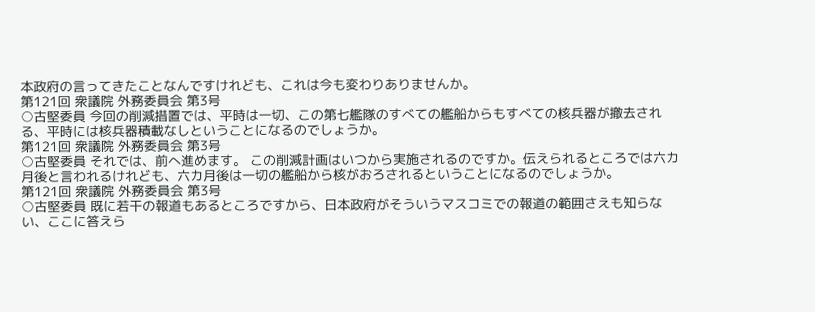本政府の言ってきたことなんですけれども、これは今も変わりありませんか。
第121回 衆議院 外務委員会 第3号
○古堅委員 今回の削減措置では、平時は一切、この第七艦隊のすべての艦船からもすべての核兵器が撤去される、平時には核兵器積載なしということになるのでしょうか。
第121回 衆議院 外務委員会 第3号
○古堅委員 それでは、前へ進めます。 この削減計画はいつから実施されるのですか。伝えられるところでは六カ月後と言われるけれども、六カ月後は一切の艦船から核がおろされるということになるのでしょうか。
第121回 衆議院 外務委員会 第3号
○古堅委員 既に若干の報道もあるところですから、日本政府がそういうマスコミでの報道の範囲さえも知らない、ここに答えら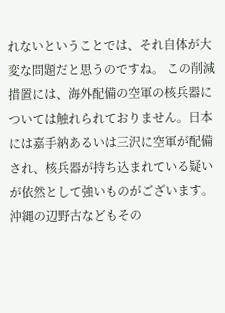れないということでは、それ自体が大変な問題だと思うのですね。 この削減措置には、海外配備の空軍の核兵器については触れられておりません。日本には嘉手納あるいは三沢に空軍が配備され、核兵器が持ち込まれている疑いが依然として強いものがございます。沖縄の辺野古などもその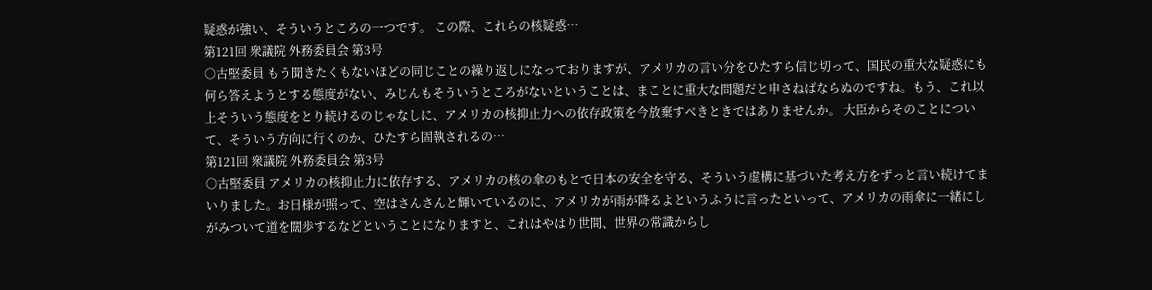疑惑が強い、そういうところの一つです。 この際、これらの核疑惑…
第121回 衆議院 外務委員会 第3号
○古堅委員 もう聞きたくもないほどの同じことの繰り返しになっておりますが、アメリカの言い分をひたすら信じ切って、国民の重大な疑惑にも何ら答えようとする態度がない、みじんもそういうところがないということは、まことに重大な問題だと申さねばならぬのですね。もう、これ以上そういう態度をとり続けるのじゃなしに、アメリカの核抑止力への依存政策を今放棄すべきときではありませんか。 大臣からそのことについて、そういう方向に行くのか、ひたすら固執されるの…
第121回 衆議院 外務委員会 第3号
○古堅委員 アメリカの核抑止力に依存する、アメリカの核の傘のもとで日本の安全を守る、そういう虚構に基づいた考え方をずっと言い続けてまいりました。お日様が照って、空はさんさんと輝いているのに、アメリカが雨が降るよというふうに言ったといって、アメリカの雨傘に一緒にしがみついて道を闊歩するなどということになりますと、これはやはり世間、世界の常識からし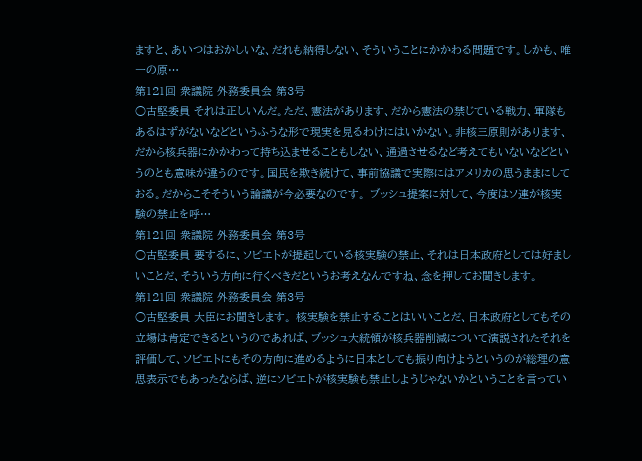ますと、あいつはおかしいな、だれも納得しない、そういうことにかかわる問題です。しかも、唯一の原…
第121回 衆議院 外務委員会 第3号
○古堅委員 それは正しいんだ。ただ、憲法があります、だから憲法の禁じている戦力、軍隊もあるはずがないなどというふうな形で現実を見るわけにはいかない。非核三原則があります、だから核兵器にかかわって持ち込ませることもしない、通過させるなど考えてもいないなどというのとも意味が違うのです。国民を欺き続けて、事前協議で実際にはアメリカの思うままにしておる。だからこそそういう論議が今必要なのです。 ブッシュ提案に対して、今度はソ連が核実験の禁止を呼…
第121回 衆議院 外務委員会 第3号
○古堅委員 要するに、ソビエトが提起している核実験の禁止、それは日本政府としては好ましいことだ、そういう方向に行くべきだというお考えなんですね、念を押してお聞きします。
第121回 衆議院 外務委員会 第3号
○古堅委員 大臣にお聞きします。 核実験を禁止することはいいことだ、日本政府としてもその立場は肯定できるというのであれば、ブッシュ大統領が核兵器削減について演説されたそれを評価して、ソビエトにもその方向に進めるように日本としても振り向けようというのが総理の意思表示でもあったならば、逆にソビエトが核実験も禁止しようじゃないかということを言ってい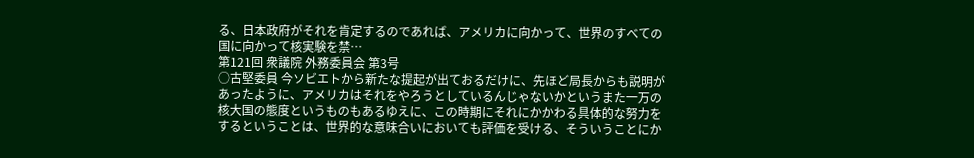る、日本政府がそれを肯定するのであれば、アメリカに向かって、世界のすべての国に向かって核実験を禁…
第121回 衆議院 外務委員会 第3号
○古堅委員 今ソビエトから新たな提起が出ておるだけに、先ほど局長からも説明があったように、アメリカはそれをやろうとしているんじゃないかというまた一万の核大国の態度というものもあるゆえに、この時期にそれにかかわる具体的な努力をするということは、世界的な意味合いにおいても評価を受ける、そういうことにか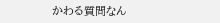かわる質問なん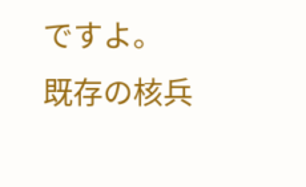ですよ。 既存の核兵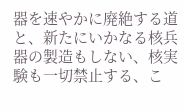器を速やかに廃絶する道と、新たにいかなる核兵器の製造もしない、核実験も一切禁止する、こ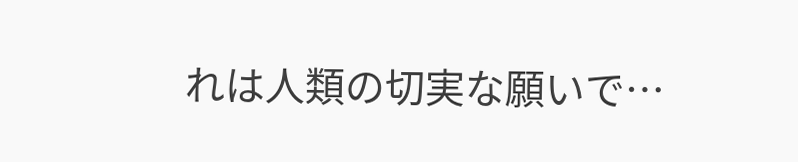れは人類の切実な願いで…